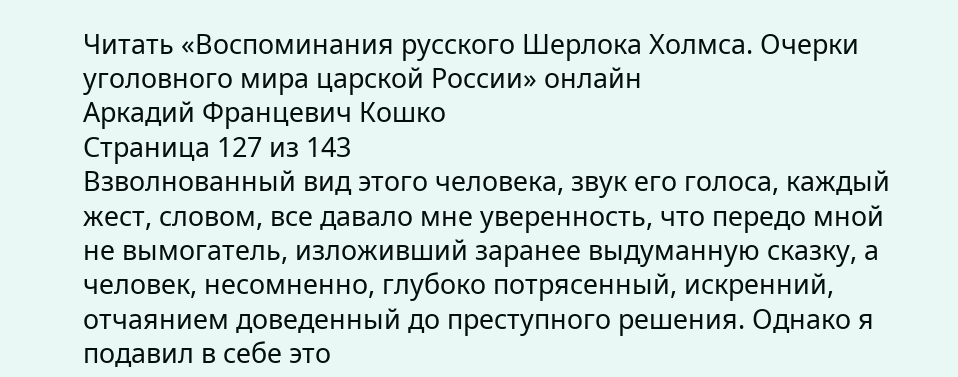Читать «Воспоминания русского Шерлока Холмса. Очерки уголовного мира царской России» онлайн
Аркадий Францевич Кошко
Страница 127 из 143
Взволнованный вид этого человека, звук его голоса, каждый жест, словом, все давало мне уверенность, что передо мной не вымогатель, изложивший заранее выдуманную сказку, а человек, несомненно, глубоко потрясенный, искренний, отчаянием доведенный до преступного решения. Однако я подавил в себе это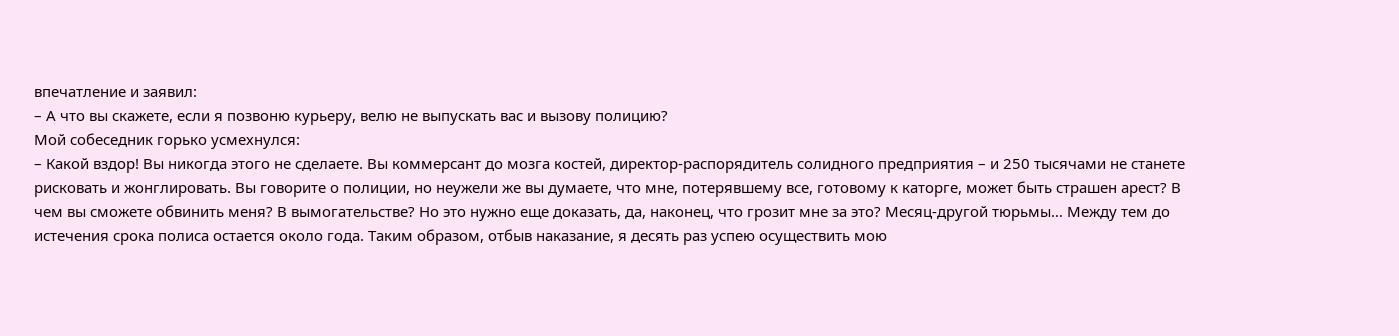впечатление и заявил:
– А что вы скажете, если я позвоню курьеру, велю не выпускать вас и вызову полицию?
Мой собеседник горько усмехнулся:
– Какой вздор! Вы никогда этого не сделаете. Вы коммерсант до мозга костей, директор-распорядитель солидного предприятия – и 250 тысячами не станете рисковать и жонглировать. Вы говорите о полиции, но неужели же вы думаете, что мне, потерявшему все, готовому к каторге, может быть страшен арест? В чем вы сможете обвинить меня? В вымогательстве? Но это нужно еще доказать, да, наконец, что грозит мне за это? Месяц-другой тюрьмы… Между тем до истечения срока полиса остается около года. Таким образом, отбыв наказание, я десять раз успею осуществить мою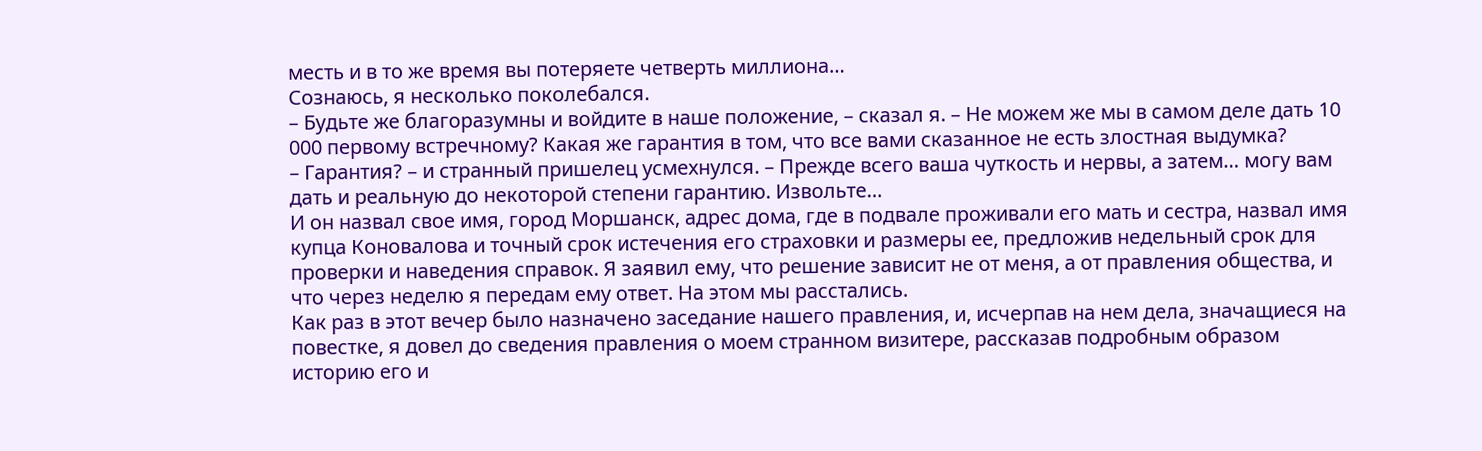месть и в то же время вы потеряете четверть миллиона…
Сознаюсь, я несколько поколебался.
– Будьте же благоразумны и войдите в наше положение, – сказал я. – Не можем же мы в самом деле дать 10 000 первому встречному? Какая же гарантия в том, что все вами сказанное не есть злостная выдумка?
– Гарантия? – и странный пришелец усмехнулся. – Прежде всего ваша чуткость и нервы, а затем… могу вам дать и реальную до некоторой степени гарантию. Извольте…
И он назвал свое имя, город Моршанск, адрес дома, где в подвале проживали его мать и сестра, назвал имя купца Коновалова и точный срок истечения его страховки и размеры ее, предложив недельный срок для проверки и наведения справок. Я заявил ему, что решение зависит не от меня, а от правления общества, и что через неделю я передам ему ответ. На этом мы расстались.
Как раз в этот вечер было назначено заседание нашего правления, и, исчерпав на нем дела, значащиеся на повестке, я довел до сведения правления о моем странном визитере, рассказав подробным образом историю его и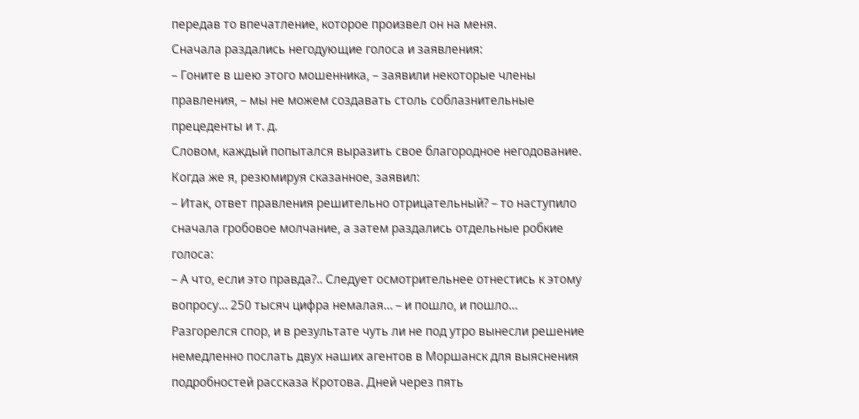передав то впечатление, которое произвел он на меня.
Сначала раздались негодующие голоса и заявления:
– Гоните в шею этого мошенника, – заявили некоторые члены правления, – мы не можем создавать столь соблазнительные прецеденты и т. д.
Словом, каждый попытался выразить свое благородное негодование. Когда же я, резюмируя сказанное, заявил:
– Итак, ответ правления решительно отрицательный? – то наступило сначала гробовое молчание, а затем раздались отдельные робкие голоса:
– А что, если это правда?.. Следует осмотрительнее отнестись к этому вопросу… 250 тысяч цифра немалая… – и пошло, и пошло…
Разгорелся спор, и в результате чуть ли не под утро вынесли решение немедленно послать двух наших агентов в Моршанск для выяснения подробностей рассказа Кротова. Дней через пять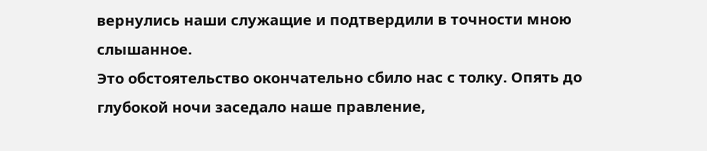вернулись наши служащие и подтвердили в точности мною слышанное.
Это обстоятельство окончательно сбило нас с толку. Опять до глубокой ночи заседало наше правление,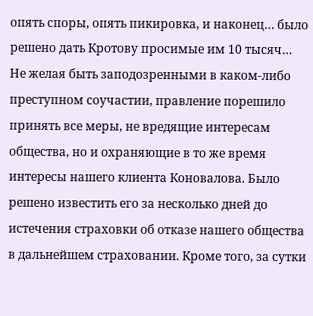опять споры, опять пикировка, и наконец… было решено дать Кротову просимые им 10 тысяч… Не желая быть заподозренными в каком-либо преступном соучастии, правление порешило принять все меры, не вредящие интересам общества, но и охраняющие в то же время интересы нашего клиента Коновалова. Было решено известить его за несколько дней до истечения страховки об отказе нашего общества в дальнейшем страховании. Кроме того, за сутки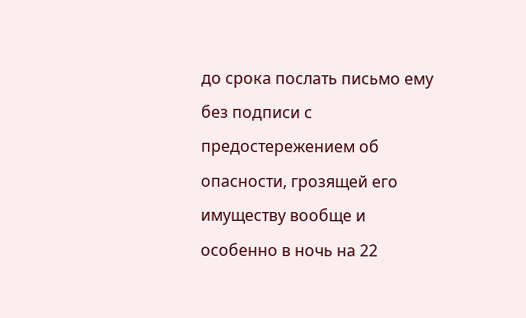до срока послать письмо ему без подписи с предостережением об опасности, грозящей его имуществу вообще и особенно в ночь на 22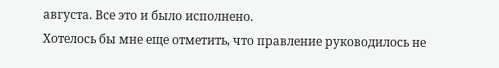августа. Все это и было исполнено.
Хотелось бы мне еще отметить, что правление руководилось не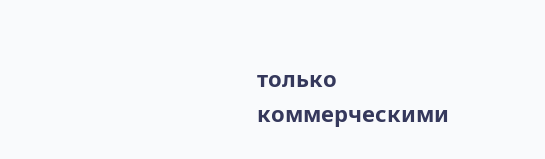только коммерческими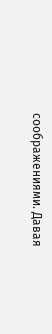соображениями. Давая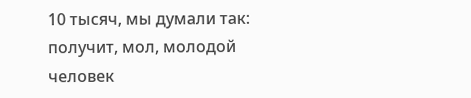10 тысяч, мы думали так: получит, мол, молодой человек